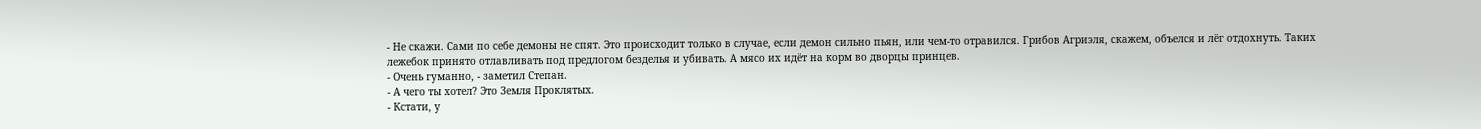- Не скажи. Сами по себе демоны не спят. Это происходит только в случае, если демон сильно пьян, или чем-то отравился. Грибов Агриэля, скажем, объелся и лёг отдохнуть. Таких лежебок принято отлавливать под предлогом безделья и убивать. А мясо их идёт на корм во дворцы принцев.
- Очень гуманно, - заметил Степан.
- А чего ты хотел? Это Земля Проклятых.
- Кстати, у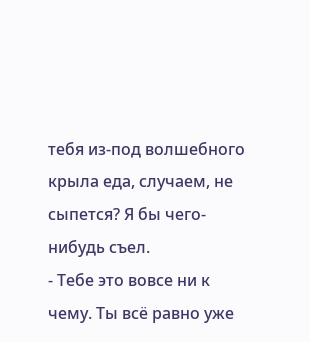тебя из-под волшебного крыла еда, случаем, не сыпется? Я бы чего-нибудь съел.
- Тебе это вовсе ни к чему. Ты всё равно уже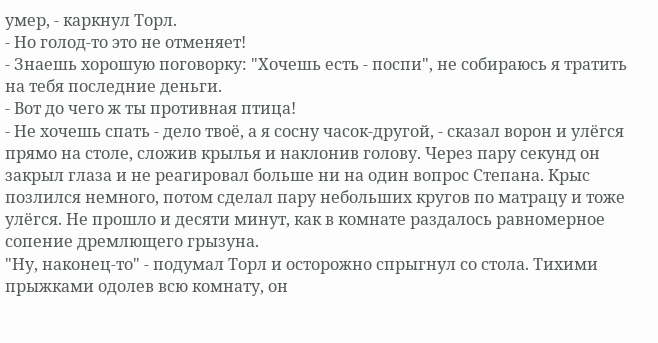умер, - каркнул Торл.
- Но голод-то это не отменяет!
- Знаешь хорошую поговорку: "Хочешь есть - поспи", не собираюсь я тратить на тебя последние деньги.
- Вот до чего ж ты противная птица!
- Не хочешь спать - дело твоё, а я сосну часок-другой, - сказал ворон и улёгся прямо на столе, сложив крылья и наклонив голову. Через пару секунд он закрыл глаза и не реагировал больше ни на один вопрос Степана. Крыс позлился немного, потом сделал пару небольших кругов по матрацу и тоже улёгся. Не прошло и десяти минут, как в комнате раздалось равномерное сопение дремлющего грызуна.
"Ну, наконец-то" - подумал Торл и осторожно спрыгнул со стола. Тихими прыжками одолев всю комнату, он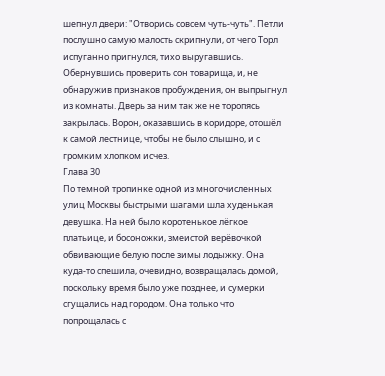шепнул двери: "Отворись совсем чуть-чуть". Петли послушно самую малость скрипнули, от чего Торл испуганно пригнулся, тихо выругавшись. Обернувшись проверить сон товарища, и, не обнаружив признаков пробуждения, он выпрыгнул из комнаты. Дверь за ним так же не торопясь закрылась. Ворон, оказавшись в коридоре, отошёл к самой лестнице, чтобы не было слышно, и с громким хлопком исчез.
Глава 30
По темной тропинке одной из многочисленных улиц Москвы быстрыми шагами шла худенькая девушка. На ней было коротенькое лёгкое платьице, и босоножки, змеистой верёвочкой обвивающие белую после зимы лодыжку. Она куда-то спешила, очевидно, возвращалась домой, поскольку время было уже позднее, и сумерки сгущались над городом. Она только что попрощалась с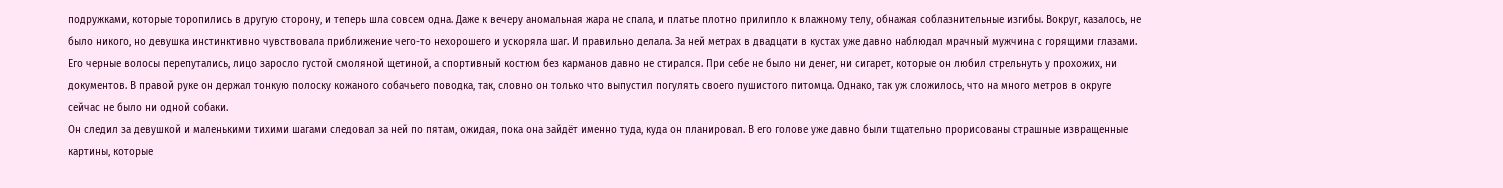подружками, которые торопились в другую сторону, и теперь шла совсем одна. Даже к вечеру аномальная жара не спала, и платье плотно прилипло к влажному телу, обнажая соблазнительные изгибы. Вокруг, казалось, не было никого, но девушка инстинктивно чувствовала приближение чего-то нехорошего и ускоряла шаг. И правильно делала. За ней метрах в двадцати в кустах уже давно наблюдал мрачный мужчина с горящими глазами. Его черные волосы перепутались, лицо заросло густой смоляной щетиной, а спортивный костюм без карманов давно не стирался. При себе не было ни денег, ни сигарет, которые он любил стрельнуть у прохожих, ни документов. В правой руке он держал тонкую полоску кожаного собачьего поводка, так, словно он только что выпустил погулять своего пушистого питомца. Однако, так уж сложилось, что на много метров в округе сейчас не было ни одной собаки.
Он следил за девушкой и маленькими тихими шагами следовал за ней по пятам, ожидая, пока она зайдёт именно туда, куда он планировал. В его голове уже давно были тщательно прорисованы страшные извращенные картины, которые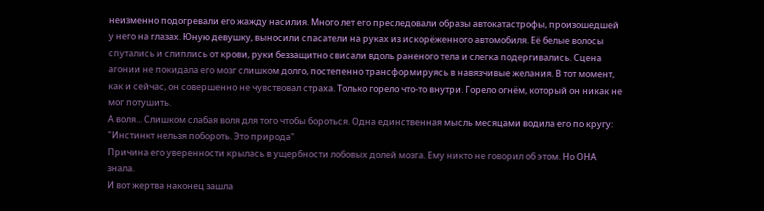неизменно подогревали его жажду насилия. Много лет его преследовали образы автокатастрофы, произошедшей у него на глазах. Юную девушку, выносили спасатели на руках из искорёженного автомобиля. Её белые волосы спутались и слиплись от крови, руки беззащитно свисали вдоль раненого тела и слегка подергивались. Сцена агонии не покидала его мозг слишком долго, постепенно трансформируясь в навязчивые желания. В тот момент, как и сейчас, он совершенно не чувствовал страха. Только горело что-то внутри. Горело огнём, который он никак не мог потушить.
А воля... Слишком слабая воля для того чтобы бороться. Одна единственная мысль месяцами водила его по кругу: "Инстинкт нельзя побороть. Это природа"
Причина его уверенности крылась в ущербности лобовых долей мозга. Ему никто не говорил об этом. Но ОНА знала.
И вот жертва наконец зашла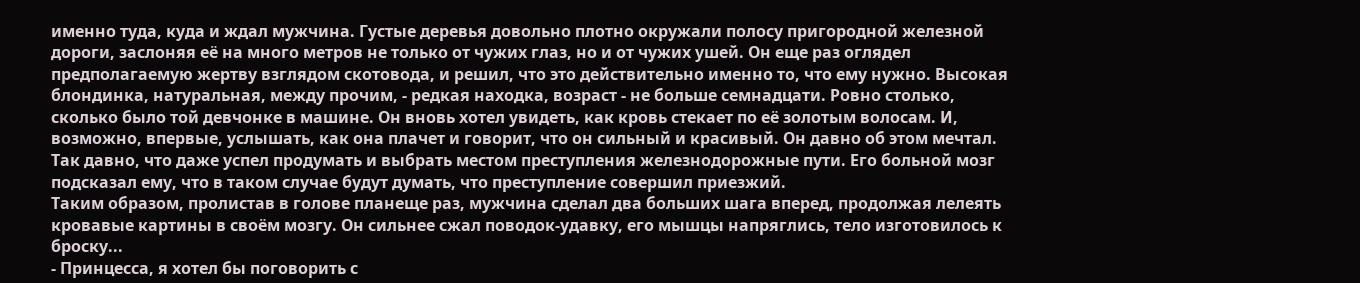именно туда, куда и ждал мужчина. Густые деревья довольно плотно окружали полосу пригородной железной дороги, заслоняя её на много метров не только от чужих глаз, но и от чужих ушей. Он еще раз оглядел предполагаемую жертву взглядом скотовода, и решил, что это действительно именно то, что ему нужно. Высокая блондинка, натуральная, между прочим, - редкая находка, возраст - не больше семнадцати. Ровно столько, сколько было той девчонке в машине. Он вновь хотел увидеть, как кровь стекает по её золотым волосам. И, возможно, впервые, услышать, как она плачет и говорит, что он сильный и красивый. Он давно об этом мечтал. Так давно, что даже успел продумать и выбрать местом преступления железнодорожные пути. Его больной мозг подсказал ему, что в таком случае будут думать, что преступление совершил приезжий.
Таким образом, пролистав в голове планеще раз, мужчина сделал два больших шага вперед, продолжая лелеять кровавые картины в своём мозгу. Он сильнее сжал поводок-удавку, его мышцы напряглись, тело изготовилось к броску...
- Принцесса, я хотел бы поговорить с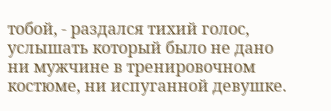тобой, - раздался тихий голос, услышать который было не дано ни мужчине в тренировочном костюме, ни испуганной девушке.